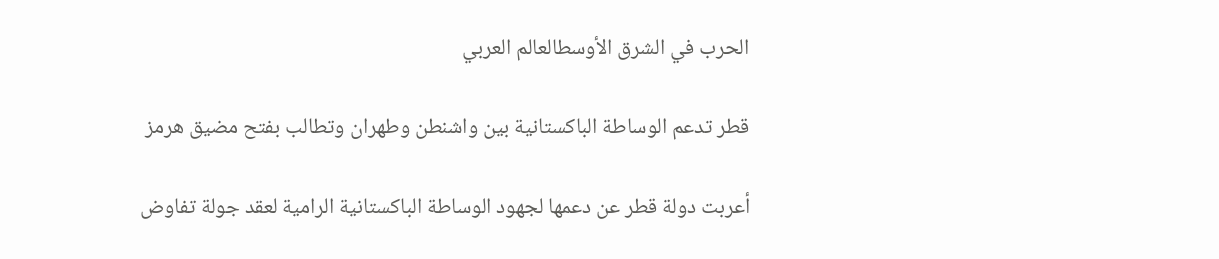الحرب في الشرق الأوسطالعالم العربي

قطر تدعم الوساطة الباكستانية بين واشنطن وطهران وتطالب بفتح مضيق هرمز

أعربت دولة قطر عن دعمها لجهود الوساطة الباكستانية الرامية لعقد جولة تفاوض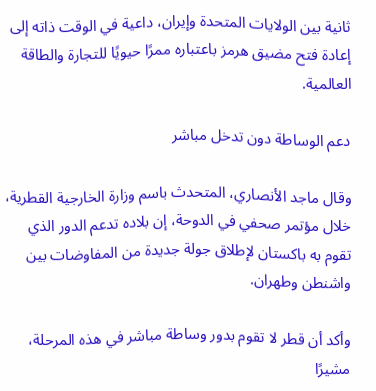ثانية بين الولايات المتحدة وإيران، داعية في الوقت ذاته إلى إعادة فتح مضيق هرمز باعتباره ممرًا حيويًا للتجارة والطاقة العالمية.

دعم الوساطة دون تدخل مباشر

وقال ماجد الأنصاري، المتحدث باسم وزارة الخارجية القطرية، خلال مؤتمر صحفي في الدوحة، إن بلاده تدعم الدور الذي تقوم به باكستان لإطلاق جولة جديدة من المفاوضات بين واشنطن وطهران.

وأكد أن قطر لا تقوم بدور وساطة مباشر في هذه المرحلة، مشيرًا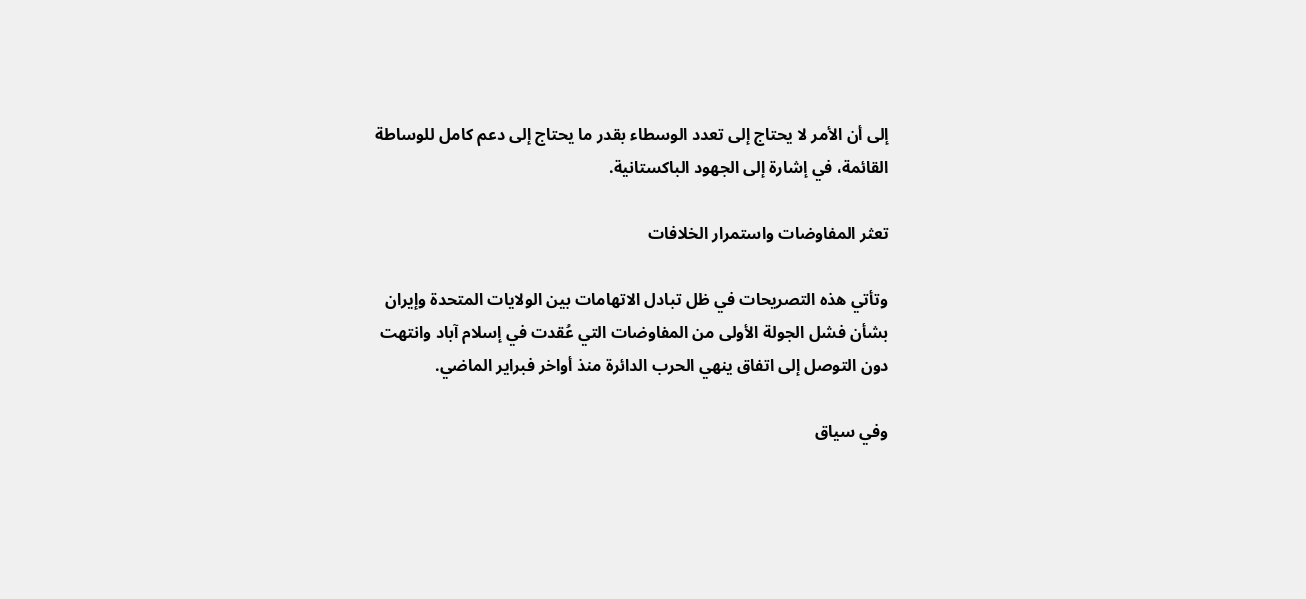إلى أن الأمر لا يحتاج إلى تعدد الوسطاء بقدر ما يحتاج إلى دعم كامل للوساطة القائمة، في إشارة إلى الجهود الباكستانية.

تعثر المفاوضات واستمرار الخلافات

وتأتي هذه التصريحات في ظل تبادل الاتهامات بين الولايات المتحدة وإيران بشأن فشل الجولة الأولى من المفاوضات التي عُقدت في إسلام آباد وانتهت دون التوصل إلى اتفاق ينهي الحرب الدائرة منذ أواخر فبراير الماضي.

وفي سياق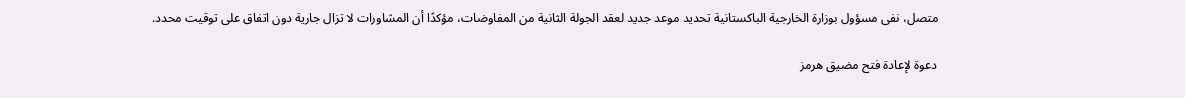متصل، نفى مسؤول بوزارة الخارجية الباكستانية تحديد موعد جديد لعقد الجولة الثانية من المفاوضات، مؤكدًا أن المشاورات لا تزال جارية دون اتفاق على توقيت محدد.

دعوة لإعادة فتح مضيق هرمز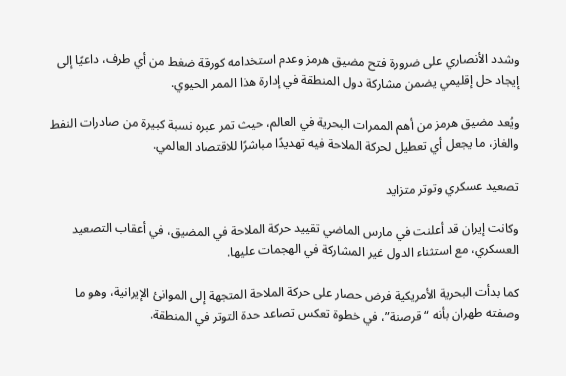وشدد الأنصاري على ضرورة فتح مضيق هرمز وعدم استخدامه كورقة ضغط من أي طرف، داعيًا إلى إيجاد حل إقليمي يضمن مشاركة دول المنطقة في إدارة هذا الممر الحيوي.

ويُعد مضيق هرمز من أهم الممرات البحرية في العالم، حيث تمر عبره نسبة كبيرة من صادرات النفط والغاز، ما يجعل أي تعطيل لحركة الملاحة فيه تهديدًا مباشرًا للاقتصاد العالمي.

تصعيد عسكري وتوتر متزايد

وكانت إيران قد أعلنت في مارس الماضي تقييد حركة الملاحة في المضيق، في أعقاب التصعيد العسكري، مع استثناء الدول غير المشاركة في الهجمات عليها.

كما بدأت البحرية الأمريكية فرض حصار على حركة الملاحة المتجهة إلى الموانئ الإيرانية، وهو ما وصفته طهران بأنه “قرصنة”، في خطوة تعكس تصاعد حدة التوتر في المنطقة.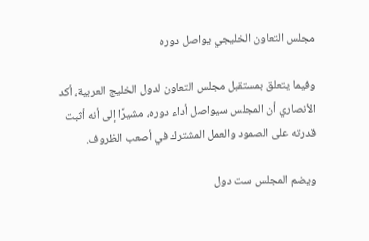مجلس التعاون الخليجي يواصل دوره

وفيما يتعلق بمستقبل مجلس التعاون لدول الخليج العربية، أكد الأنصاري أن المجلس سيواصل أداء دوره، مشيرًا إلى أنه أثبت قدرته على الصمود والعمل المشترك في أصعب الظروف.

ويضم المجلس ست دول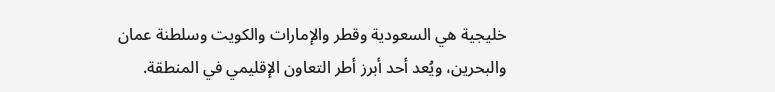خليجية هي السعودية وقطر والإمارات والكويت وسلطنة عمان والبحرين، ويُعد أحد أبرز أطر التعاون الإقليمي في المنطقة.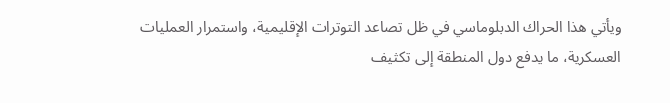ويأتي هذا الحراك الدبلوماسي في ظل تصاعد التوترات الإقليمية، واستمرار العمليات العسكرية، ما يدفع دول المنطقة إلى تكثيف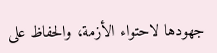جهودها لاحتواء الأزمة، والحفاظ على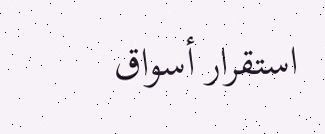استقرار أسواق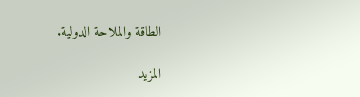الطاقة والملاحة الدولية.

المزيد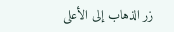زر الذهاب إلى الأعلى